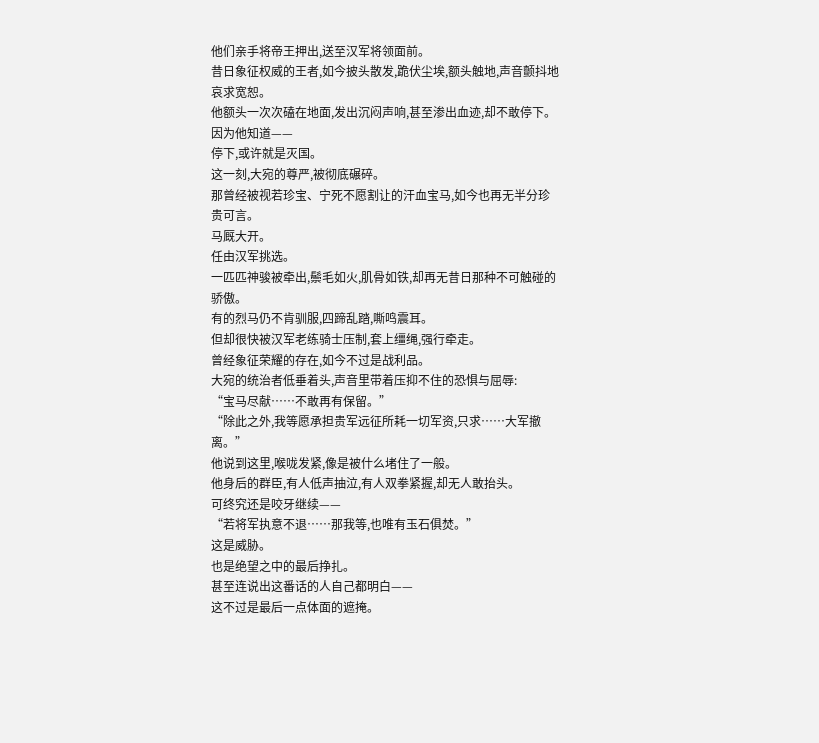他们亲手将帝王押出,送至汉军将领面前。
昔日象征权威的王者,如今披头散发,跪伏尘埃,额头触地,声音颤抖地哀求宽恕。
他额头一次次磕在地面,发出沉闷声响,甚至渗出血迹,却不敢停下。
因为他知道——
停下,或许就是灭国。
这一刻,大宛的尊严,被彻底碾碎。
那曾经被视若珍宝、宁死不愿割让的汗血宝马,如今也再无半分珍贵可言。
马厩大开。
任由汉军挑选。
一匹匹神骏被牵出,鬃毛如火,肌骨如铁,却再无昔日那种不可触碰的骄傲。
有的烈马仍不肯驯服,四蹄乱踏,嘶鸣震耳。
但却很快被汉军老练骑士压制,套上缰绳,强行牵走。
曾经象征荣耀的存在,如今不过是战利品。
大宛的统治者低垂着头,声音里带着压抑不住的恐惧与屈辱:
“宝马尽献……不敢再有保留。”
“除此之外,我等愿承担贵军远征所耗一切军资,只求……大军撤离。”
他说到这里,喉咙发紧,像是被什么堵住了一般。
他身后的群臣,有人低声抽泣,有人双拳紧握,却无人敢抬头。
可终究还是咬牙继续——
“若将军执意不退……那我等,也唯有玉石俱焚。”
这是威胁。
也是绝望之中的最后挣扎。
甚至连说出这番话的人自己都明白——
这不过是最后一点体面的遮掩。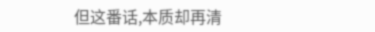但这番话,本质却再清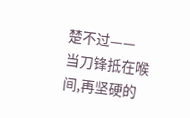楚不过——
当刀锋抵在喉间,再坚硬的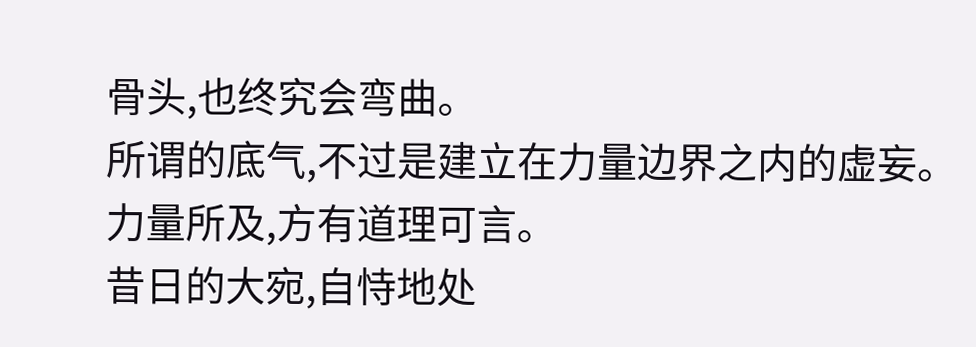骨头,也终究会弯曲。
所谓的底气,不过是建立在力量边界之内的虚妄。
力量所及,方有道理可言。
昔日的大宛,自恃地处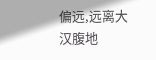偏远,远离大汉腹地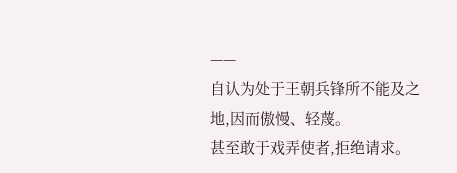——
自认为处于王朝兵锋所不能及之地,因而傲慢、轻蔑。
甚至敢于戏弄使者,拒绝请求。